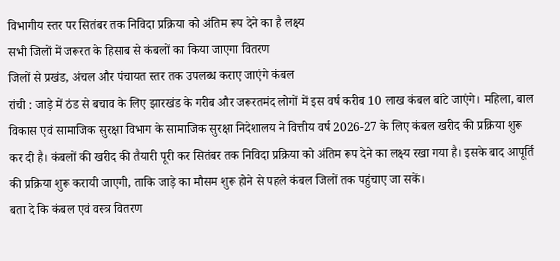विभागीय स्तर पर सितंबर तक निविदा प्रक्रिया को अंतिम रूप देने का है लक्ष्य
सभी जिलों में जरूरत के हिसाब से कंबलों का किया जाएगा वितरण
जिलों से प्रखंड, अंचल और पंचायत स्तर तक उपलब्ध कराए जाएंगे कंबल
रांची : जाड़े में ठंड से बचाव के लिए झारखंड के गरीब और जरूरतमंद लोगों में इस वर्ष करीब 10 लाख कंबल बांटे जाएंगे। महिला, बाल विकास एवं सामाजिक सुरक्षा विभाग के सामाजिक सुरक्षा निदेशालय ने वित्तीय वर्ष 2026-27 के लिए कंबल खरीद की प्रक्रिया शुरू कर दी है। कंबलों की खरीद की तैयारी पूरी कर सितंबर तक निविदा प्रक्रिया को अंतिम रूप देने का लक्ष्य रखा गया है। इसके बाद आपूर्ति की प्रक्रिया शुरू करायी जाएगी, ताकि जाड़े का मौसम शुरू होने से पहले कंबल जिलों तक पहुंचाए जा सकें।
बता दे कि कंबल एवं वस्त्र वितरण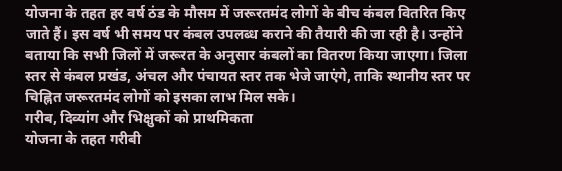योजना के तहत हर वर्ष ठंड के मौसम में जरूरतमंद लोगों के बीच कंबल वितरित किए जाते हैं। इस वर्ष भी समय पर कंबल उपलब्ध कराने की तैयारी की जा रही है। उन्होंने बताया कि सभी जिलों में जरूरत के अनुसार कंबलों का वितरण किया जाएगा। जिला स्तर से कंबल प्रखंड, अंचल और पंचायत स्तर तक भेजे जाएंगे, ताकि स्थानीय स्तर पर चिह्नित जरूरतमंद लोगों को इसका लाभ मिल सके।
गरीब, दिव्यांग और भिक्षुकों को प्राथमिकता
योजना के तहत गरीबी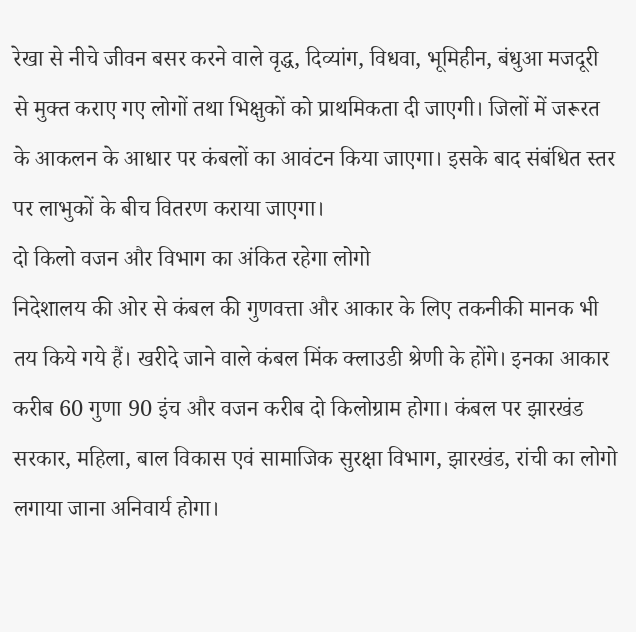रेखा से नीचे जीवन बसर करने वाले वृद्ध, दिव्यांग, विधवा, भूमिहीन, बंधुआ मजदूरी से मुक्त कराए गए लोगों तथा भिक्षुकों को प्राथमिकता दी जाएगी। जिलों में जरूरत के आकलन के आधार पर कंबलों का आवंटन किया जाएगा। इसके बाद संबंधित स्तर पर लाभुकों के बीच वितरण कराया जाएगा।
दो किलो वजन और विभाग का अंकित रहेगा लोगो
निदेशालय की ओर से कंबल की गुणवत्ता और आकार के लिए तकनीकी मानक भी तय किये गये हैं। खरीदे जाने वाले कंबल मिंक क्लाउडी श्रेणी के होंगे। इनका आकार करीब 60 गुणा 90 इंच और वजन करीब दो किलोग्राम होगा। कंबल पर झारखंड सरकार, महिला, बाल विकास एवं सामाजिक सुरक्षा विभाग, झारखंड, रांची का लोगो लगाया जाना अनिवार्य होगा।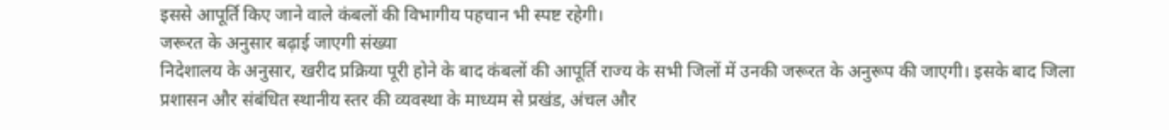इससे आपूर्ति किए जाने वाले कंबलों की विभागीय पहचान भी स्पष्ट रहेगी।
जरूरत के अनुसार बढ़ाई जाएगी संख्या
निदेशालय के अनुसार, खरीद प्रक्रिया पूरी होने के बाद कंबलों की आपूर्ति राज्य के सभी जिलों में उनकी जरूरत के अनुरूप की जाएगी। इसके बाद जिला प्रशासन और संबंधित स्थानीय स्तर की व्यवस्था के माध्यम से प्रखंड, अंचल और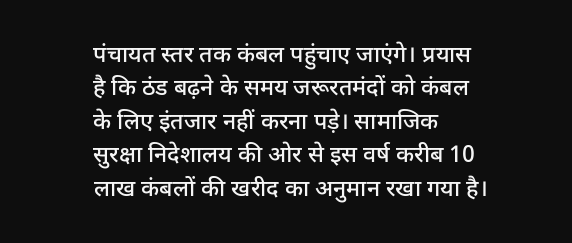पंचायत स्तर तक कंबल पहुंचाए जाएंगे। प्रयास है कि ठंड बढ़ने के समय जरूरतमंदों को कंबल के लिए इंतजार नहीं करना पड़े। सामाजिक सुरक्षा निदेशालय की ओर से इस वर्ष करीब 10 लाख कंबलों की खरीद का अनुमान रखा गया है।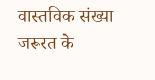वास्तविक संख्या जरूरत के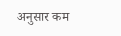अनुसार कम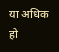या अधिक हो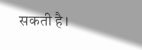सकती है।